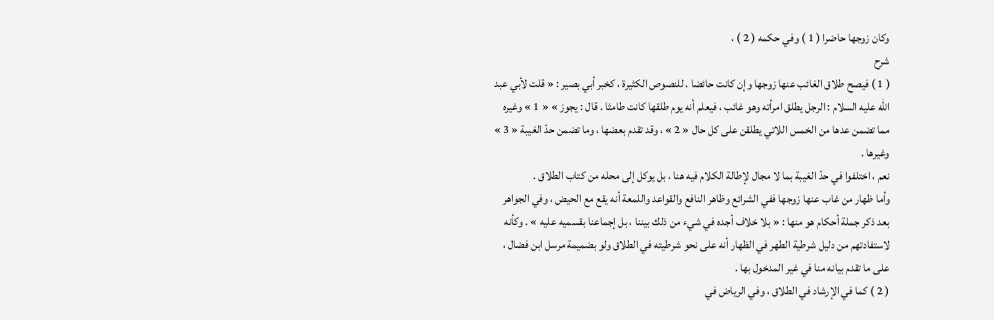وكان زوجها حاضرا ( 1 ) وفي حكمه ( 2 ) ،
شرح
( 1 ) فيصح طلاق الغائب عنها زوجها وإن كانت حائضا . للنصوص الكثيرة ، كخبر أبي بصير : « قلت لأبي عبد اللّه عليه السلام : الرجل يطلق امرأته وهو غائب ، فيعلم أنه يوم طلقها كانت طامثا . قال : يجوز » « 1 » وغيره مما تضمن عدها من الخمس اللاتي يطلقن على كل حال « 2 » ، وقد تقدم بعضها ، وما تضمن حدّ الغيبة « 3 » وغيرها .
نعم ، اختلفوا في حدّ الغيبة بما لا مجال لإطالة الكلام فيه هنا ، بل يوكل إلى محله من كتاب الطلاق .
وأما ظهار من غاب عنها زوجها ففي الشرائع وظاهر النافع والقواعد واللمعة أنه يقع مع الحيض ، وفي الجواهر بعد ذكر جملة أحكام هو منها : « بلا خلاف أجده في شيء من ذلك بيننا ، بل إجماعنا بقسميه عليه » . وكأنه لاستفادتهم من دليل شرطية الطهر في الظهار أنه على نحو شرطيته في الطلاق ولو بضميمة مرسل ابن فضال ، على ما تقدم بيانه منا في غير المدخول بها .
( 2 ) كما في الإرشاد في الطلاق ، وفي الرياض في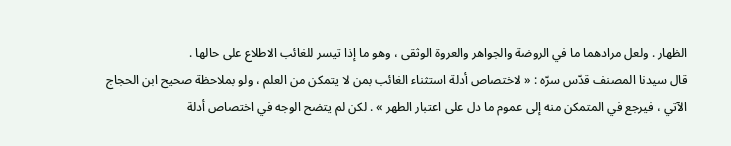الظهار . ولعل مرادهما ما في الروضة والجواهر والعروة الوثقى ، وهو ما إذا تيسر للغائب الاطلاع على حالها .
قال سيدنا المصنف قدّس سرّه : « لاختصاص أدلة استثناء الغائب بمن لا يتمكن من العلم ، ولو بملاحظة صحيح ابن الحجاج الآتي ، فيرجع في المتمكن منه إلى عموم ما دل على اعتبار الطهر » . لكن لم يتضح الوجه في اختصاص أدلة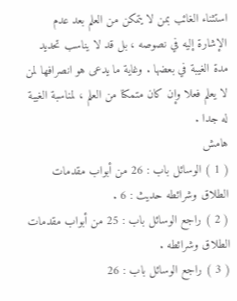استثناء الغائب بمن لا يتمكن من العلم بعد عدم الإشارة إليه في نصوصه ، بل قد لا يناسب تحديد مدة الغيبة في بعضها . وغاية ما يدعى هو انصرافها لمن لا يعلم فعلا وإن كان متمكنا من العلم ، لمناسبة الغيبة له جدا .
هامش
( 1 ) الوسائل باب : 26 من أبواب مقدمات الطلاق وشرائطه حديث : 6 .
( 2 ) راجع الوسائل باب : 25 من أبواب مقدمات الطلاق وشرائطه .
( 3 ) راجع الوسائل باب : 26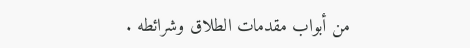من أبواب مقدمات الطلاق وشرائطه .